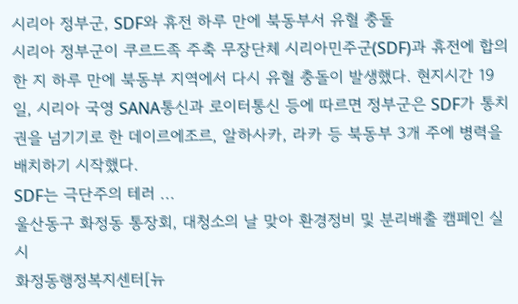시리아 정부군, SDF와 휴전 하루 만에 북동부서 유혈 충돌
시리아 정부군이 쿠르드족 주축 무장단체 시리아민주군(SDF)과 휴전에 합의한 지 하루 만에 북동부 지역에서 다시 유혈 충돌이 발생했다. 현지시간 19일, 시리아 국영 SANA통신과 로이터통신 등에 따르면 정부군은 SDF가 통치권을 넘기기로 한 데이르에조르, 알하사카, 라카 등 북동부 3개 주에 병력을 배치하기 시작했다.
SDF는 극단주의 테러 ...
울산동구 화정동 통장회, 대청소의 날 맞아 환경정비 및 분리배출 캠페인 실시
화정동행정복지센터[뉴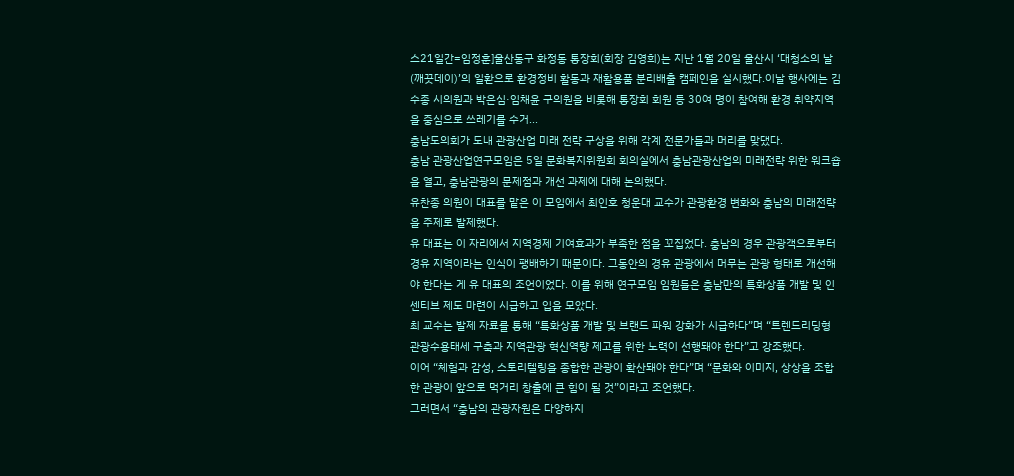스21일간=임정훈]울산동구 화정동 통장회(회장 김영희)는 지난 1월 20일 울산시 ‘대청소의 날(깨끗데이)’의 일환으로 환경정비 활동과 재활용품 분리배출 캠페인을 실시했다.이날 행사에는 김수종 시의원과 박은심·임채윤 구의원을 비롯해 통장회 회원 등 30여 명이 참여해 환경 취약지역을 중심으로 쓰레기를 수거...
충남도의회가 도내 관광산업 미래 전략 구상을 위해 각계 전문가들과 머리를 맞댔다.
충남 관광산업연구모임은 5일 문화복지위원회 회의실에서 충남관광산업의 미래전략 위한 워크숍을 열고, 충남관광의 문제점과 개선 과제에 대해 논의했다.
유찬종 의원이 대표를 맡은 이 모임에서 최인호 청운대 교수가 관광환경 변화와 충남의 미래전략을 주제로 발제했다.
유 대표는 이 자리에서 지역경제 기여효과가 부족한 점을 꼬집었다. 충남의 경우 관광객으로부터 경유 지역이라는 인식이 팽배하기 때문이다. 그동안의 경유 관광에서 머무는 관광 형태로 개선해야 한다는 게 유 대표의 조언이었다. 이를 위해 연구모임 임원들은 충남만의 특화상품 개발 및 인센티브 제도 마련이 시급하고 입을 모았다.
최 교수는 발제 자료를 통해 “특화상품 개발 및 브랜드 파워 강화가 시급하다”며 “트렌드리딩형 관광수용태세 구축과 지역관광 혁신역량 제고를 위한 노력이 선행돼야 한다”고 강조했다.
이어 “체험과 감성, 스토리텔링을 종합한 관광이 확산돼야 한다”며 “문화와 이미지, 상상을 조합한 관광이 앞으로 먹거리 창출에 큰 힘이 될 것”이라고 조언했다.
그러면서 “충남의 관광자원은 다양하지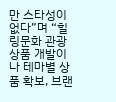만 스타성이 없다”며 “힐링문화 관광상품 개발이나 테마별 상품 확보, 브랜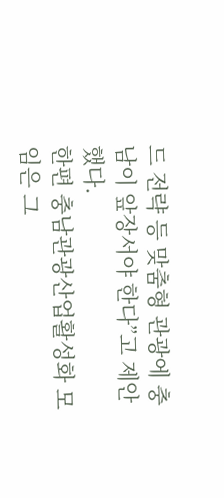드 전략 등 맞춤형 관광에 충남이 앞장서야 한다”고 제안했다.
한편 충남관광산업활성화 모임은 그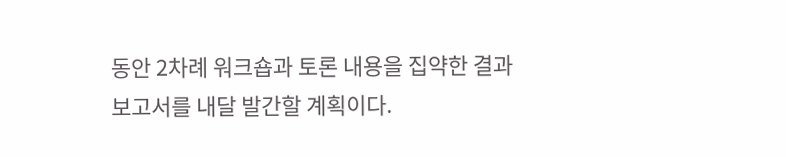동안 2차례 워크숍과 토론 내용을 집약한 결과보고서를 내달 발간할 계획이다.